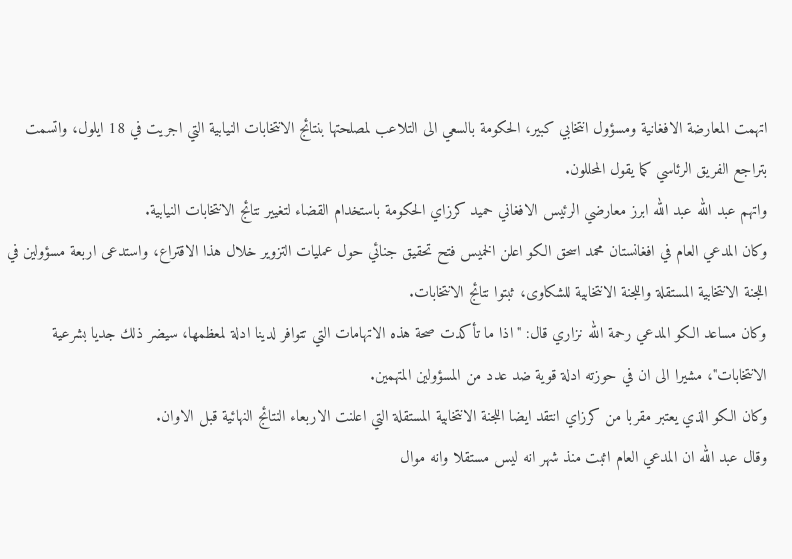اتهمت المعارضة الافغانية ومسؤول انتخابي كبير، الحكومة بالسعي الى التلاعب لمصلحتها بنتائج الانتخابات النيابية التي اجريت في 18 ايلول، واتسمت بتراجع الفريق الرئاسي كما يقول المحللون.
واتهم عبد الله عبد الله ابرز معارضي الرئيس الافغاني حميد كرزاي الحكومة باستخدام القضاء لتغيير نتائج الانتخابات النيابية.
وكان المدعي العام في افغانستان محمد اسحق الكو اعلن الخميس فتح تحقيق جنائي حول عمليات التزوير خلال هذا الاقتراع، واستدعى اربعة مسؤولين في اللجنة الانتخابية المستقلة واللجنة الانتخابية للشكاوى، ثبتوا نتائج الانتخابات.
وكان مساعد الكو المدعي رحمة الله نزاري قال: "اذا ما تأكدت صحة هذه الاتهامات التي تتوافر لدينا ادلة لمعظمها، سيضر ذلك جديا بشرعية الانتخابات"، مشيرا الى ان في حوزته ادلة قوية ضد عدد من المسؤولين المتهمين.
وكان الكو الذي يعتبر مقربا من كرزاي انتقد ايضا اللجنة الانتخابية المستقلة التي اعلنت الاربعاء النتائج النهائية قبل الاوان.
وقال عبد الله ان المدعي العام اثبت منذ شهر انه ليس مستقلا وانه موال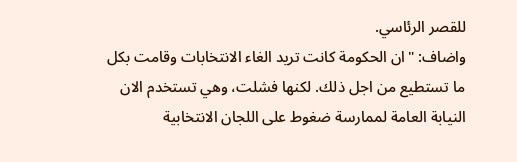للقصر الرئاسي.
واضاف: "ان الحكومة كانت تريد الغاء الانتخابات وقامت بكل ما تستطيع من اجل ذلك. لكنها فشلت، وهي تستخدم الان النيابة العامة لممارسة ضغوط على اللجان الانتخابية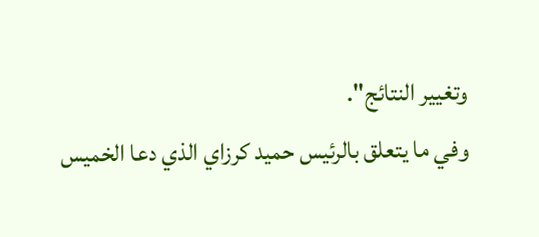وتغيير النتائج".
وفي ما يتعلق بالرئيس حميد كرزاي الذي دعا الخميس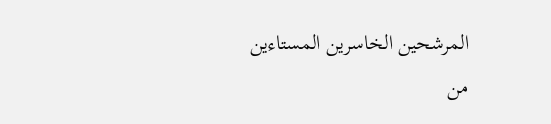المرشحين الخاسرين المستاءين من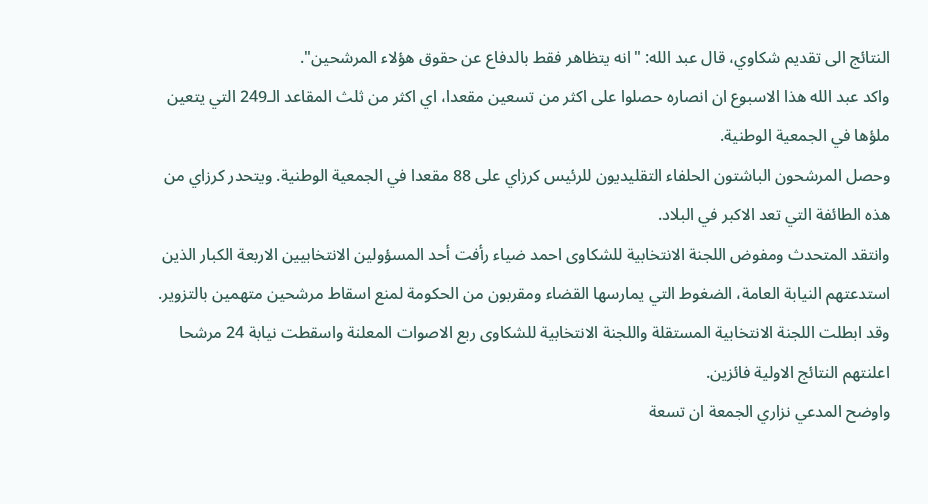النتائج الى تقديم شكاوي، قال عبد الله: "انه يتظاهر فقط بالدفاع عن حقوق هؤلاء المرشحين".
واكد عبد الله هذا الاسبوع ان انصاره حصلوا على اكثر من تسعين مقعدا، اي اكثر من ثلث المقاعد الـ249 التي يتعين ملؤها في الجمعية الوطنية.
وحصل المرشحون الباشتون الحلفاء التقليديون للرئيس كرزاي على 88 مقعدا في الجمعية الوطنية. ويتحدر كرزاي من هذه الطائفة التي تعد الاكبر في البلاد.
وانتقد المتحدث ومفوض اللجنة الانتخابية للشكاوى احمد ضياء رأفت أحد المسؤولين الانتخابيين الاربعة الكبار الذين استدعتهم النيابة العامة، الضغوط التي يمارسها القضاء ومقربون من الحكومة لمنع اسقاط مرشحين متهمين بالتزوير.
وقد ابطلت اللجنة الانتخابية المستقلة واللجنة الانتخابية للشكاوى ربع الاصوات المعلنة واسقطت نيابة 24 مرشحا اعلنتهم النتائج الاولية فائزين.
واوضح المدعي نزاري الجمعة ان تسعة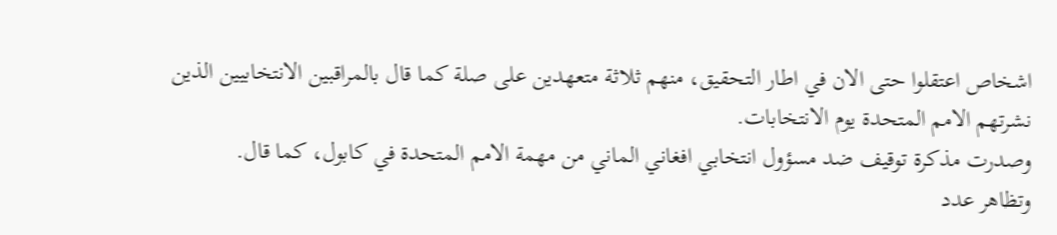اشخاص اعتقلوا حتى الان في اطار التحقيق، منهم ثلاثة متعهدين على صلة كما قال بالمراقبين الانتخابيين الذين نشرتهم الامم المتحدة يوم الانتخابات.
وصدرت مذكرة توقيف ضد مسؤول انتخابي افغاني الماني من مهمة الامم المتحدة في كابول، كما قال.
وتظاهر عدد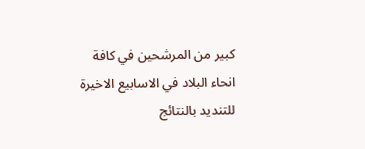كبير من المرشحين في كافة انحاء البلاد في الاسابيع الاخيرة للتنديد بالنتائج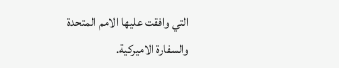التي وافقت عليها الامم المتحدة والسفارة الاميركية.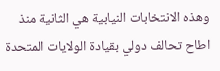وهذه الانتخابات النيابية هي الثانية منذ اطاح تحالف دولي بقيادة الولايات المتحدة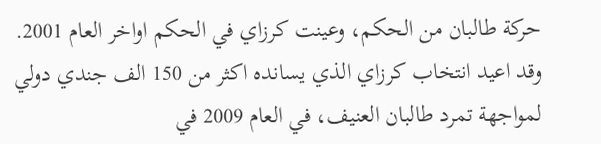حركة طالبان من الحكم، وعينت كرزاي في الحكم اواخر العام 2001.
وقد اعيد انتخاب كرزاي الذي يسانده اكثر من 150 الف جندي دولي لمواجهة تمرد طالبان العنيف، في العام 2009 في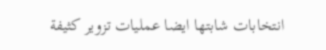انتخابات شابتها ايضا عمليات تزوير كثيفة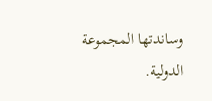وساندتها المجموعة الدولية.